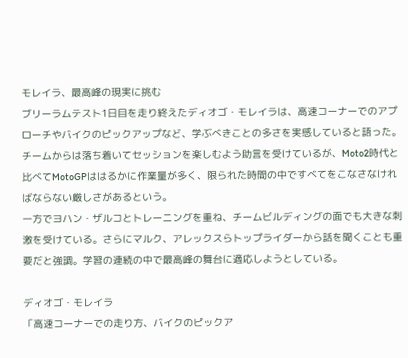モレイラ、最高峰の現実に挑む
ブリーラムテスト1日目を走り終えたディオゴ・モレイラは、高速コーナーでのアプローチやバイクのピックアップなど、学ぶべきことの多さを実感していると語った。チームからは落ち着いてセッションを楽しむよう助言を受けているが、Moto2時代と比べてMotoGPははるかに作業量が多く、限られた時間の中ですべてをこなさなければならない厳しさがあるという。
一方でヨハン・ザルコとトレーニングを重ね、チームビルディングの面でも大きな刺激を受けている。さらにマルク、アレックスらトップライダーから話を聞くことも重要だと強調。学習の連続の中で最高峰の舞台に適応しようとしている。

ディオゴ・モレイラ
「高速コーナーでの走り方、バイクのピックア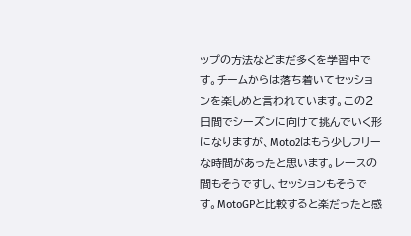ップの方法などまだ多くを学習中です。チームからは落ち着いてセッションを楽しめと言われています。この2日間でシーズンに向けて挑んでいく形になりますが、Moto2はもう少しフリーな時間があったと思います。レースの間もそうですし、セッションもそうです。MotoGPと比較すると楽だったと感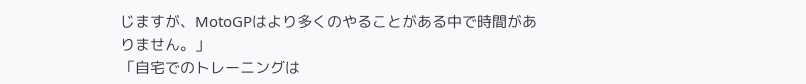じますが、MotoGPはより多くのやることがある中で時間がありません。」
「自宅でのトレーニングは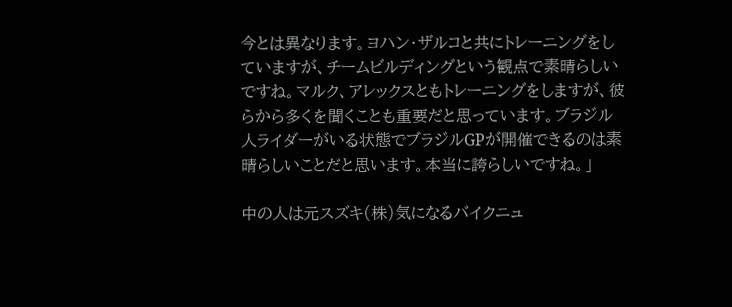今とは異なります。ヨハン・ザルコと共にトレーニングをしていますが、チームビルディングという観点で素晴らしいですね。マルク、アレックスともトレーニングをしますが、彼らから多くを聞くことも重要だと思っています。ブラジル人ライダーがいる状態でブラジルGPが開催できるのは素晴らしいことだと思います。本当に誇らしいですね。」

中の人は元スズキ(株)気になるバイクニュ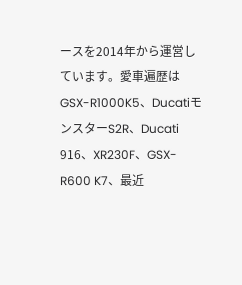ースを2014年から運営しています。愛車遍歴はGSX-R1000K5、DucatiモンスターS2R、Ducati 916、XR230F、GSX-R600 K7、最近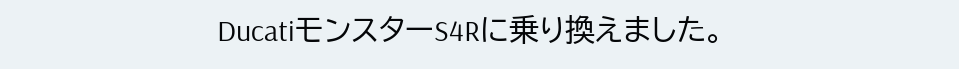DucatiモンスターS4Rに乗り換えました。